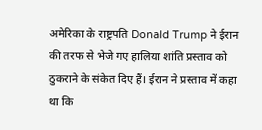अमेरिका के राष्ट्रपति Donald Trump ने ईरान की तरफ से भेजे गए हालिया शांति प्रस्ताव को ठुकराने के संकेत दिए हैं। ईरान ने प्रस्ताव में कहा था कि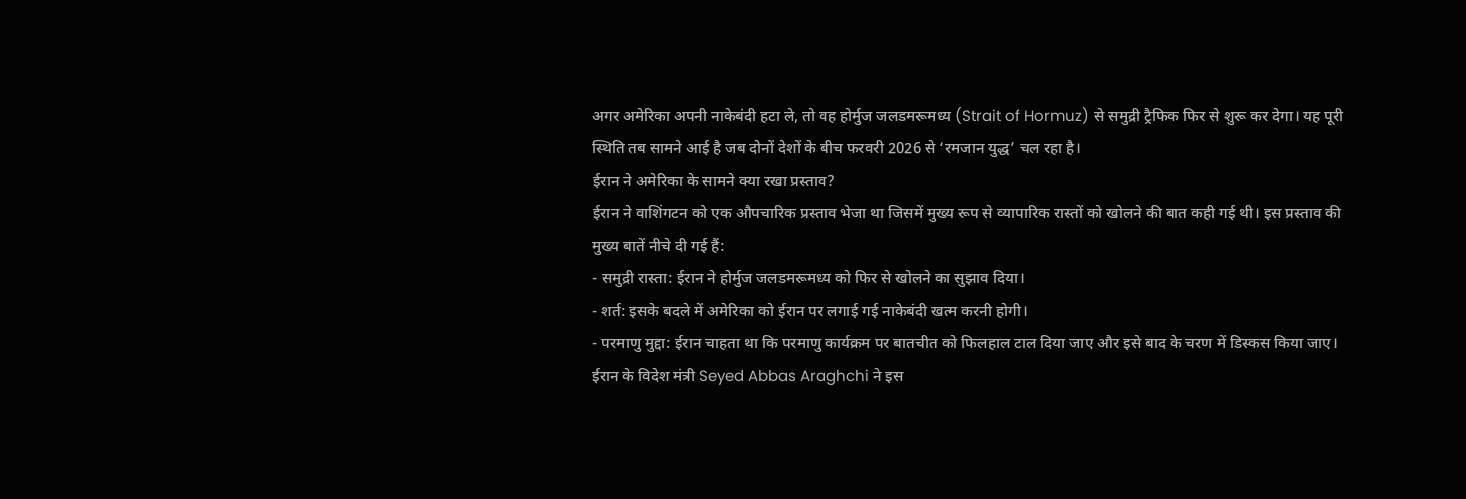अगर अमेरिका अपनी नाकेबंदी हटा ले, तो वह होर्मुज जलडमरूमध्य (Strait of Hormuz) से समुद्री ट्रैफिक फिर से शुरू कर देगा। यह पूरी स्थिति तब सामने आई है जब दोनों देशों के बीच फरवरी 2026 से ‘रमजान युद्ध’ चल रहा है।
ईरान ने अमेरिका के सामने क्या रखा प्रस्ताव?
ईरान ने वाशिंगटन को एक औपचारिक प्रस्ताव भेजा था जिसमें मुख्य रूप से व्यापारिक रास्तों को खोलने की बात कही गई थी। इस प्रस्ताव की मुख्य बातें नीचे दी गई हैं:
- समुद्री रास्ता: ईरान ने होर्मुज जलडमरूमध्य को फिर से खोलने का सुझाव दिया।
- शर्त: इसके बदले में अमेरिका को ईरान पर लगाई गई नाकेबंदी खत्म करनी होगी।
- परमाणु मुद्दा: ईरान चाहता था कि परमाणु कार्यक्रम पर बातचीत को फिलहाल टाल दिया जाए और इसे बाद के चरण में डिस्कस किया जाए।
ईरान के विदेश मंत्री Seyed Abbas Araghchi ने इस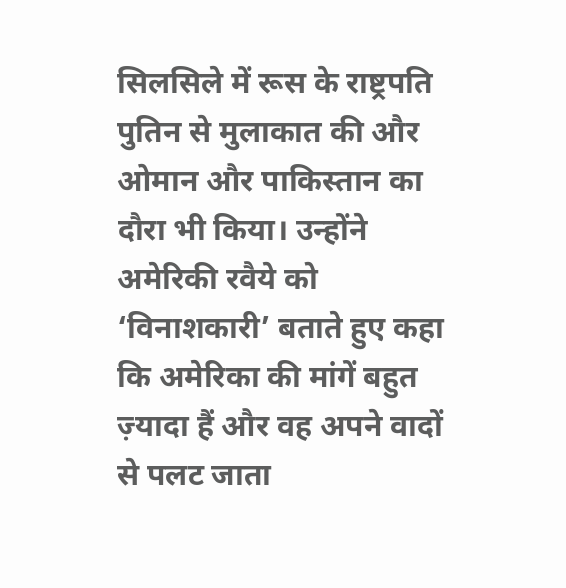सिलसिले में रूस के राष्ट्रपति पुतिन से मुलाकात की और ओमान और पाकिस्तान का दौरा भी किया। उन्होंने अमेरिकी रवैये को ‘विनाशकारी’ बताते हुए कहा कि अमेरिका की मांगें बहुत ज़्यादा हैं और वह अपने वादों से पलट जाता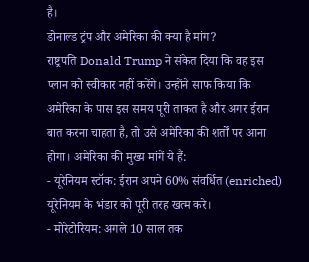है।
डोनाल्ड ट्रंप और अमेरिका की क्या है मांग?
राष्ट्रपति Donald Trump ने संकेत दिया कि वह इस प्लान को स्वीकार नहीं करेंगे। उन्होंने साफ किया कि अमेरिका के पास इस समय पूरी ताकत है और अगर ईरान बात करना चाहता है, तो उसे अमेरिका की शर्तों पर आना होगा। अमेरिका की मुख्य मांगें ये हैं:
- यूरेनियम स्टॉक: ईरान अपने 60% संवर्धित (enriched) यूरेनियम के भंडार को पूरी तरह खत्म करे।
- मोरेटोरियम: अगले 10 साल तक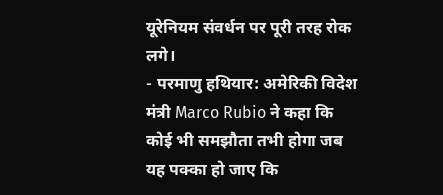यूरेनियम संवर्धन पर पूरी तरह रोक लगे।
- परमाणु हथियार: अमेरिकी विदेश मंत्री Marco Rubio ने कहा कि कोई भी समझौता तभी होगा जब यह पक्का हो जाए कि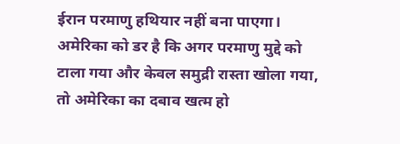ईरान परमाणु हथियार नहीं बना पाएगा।
अमेरिका को डर है कि अगर परमाणु मुद्दे को टाला गया और केवल समुद्री रास्ता खोला गया, तो अमेरिका का दबाव खत्म हो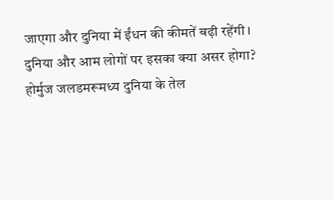जाएगा और दुनिया में ईंधन की कीमतें बढ़ी रहेंगी।
दुनिया और आम लोगों पर इसका क्या असर होगा?
होर्मुज जलडमरूमध्य दुनिया के तेल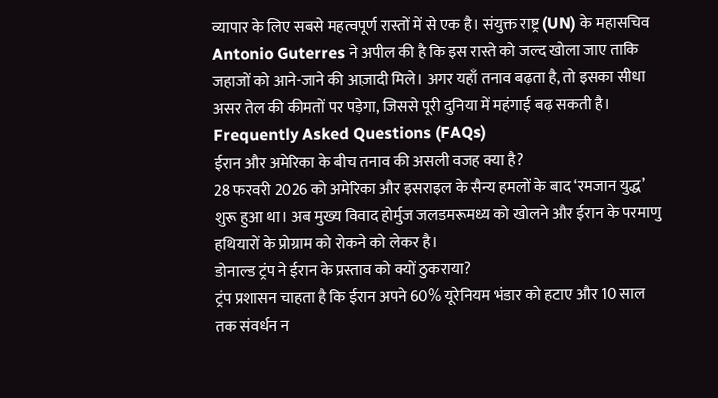व्यापार के लिए सबसे महत्वपूर्ण रास्तों में से एक है। संयुक्त राष्ट्र (UN) के महासचिव Antonio Guterres ने अपील की है कि इस रास्ते को जल्द खोला जाए ताकि जहाजों को आने-जाने की आज़ादी मिले। अगर यहाँ तनाव बढ़ता है, तो इसका सीधा असर तेल की कीमतों पर पड़ेगा, जिससे पूरी दुनिया में महंगाई बढ़ सकती है।
Frequently Asked Questions (FAQs)
ईरान और अमेरिका के बीच तनाव की असली वजह क्या है?
28 फरवरी 2026 को अमेरिका और इसराइल के सैन्य हमलों के बाद ‘रमजान युद्ध’ शुरू हुआ था। अब मुख्य विवाद होर्मुज जलडमरूमध्य को खोलने और ईरान के परमाणु हथियारों के प्रोग्राम को रोकने को लेकर है।
डोनाल्ड ट्रंप ने ईरान के प्रस्ताव को क्यों ठुकराया?
ट्रंप प्रशासन चाहता है कि ईरान अपने 60% यूरेनियम भंडार को हटाए और 10 साल तक संवर्धन न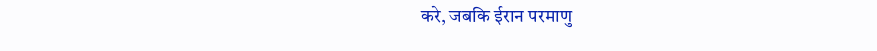करे, जबकि ईरान परमाणु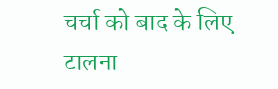चर्चा को बाद के लिए टालना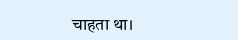चाहता था।